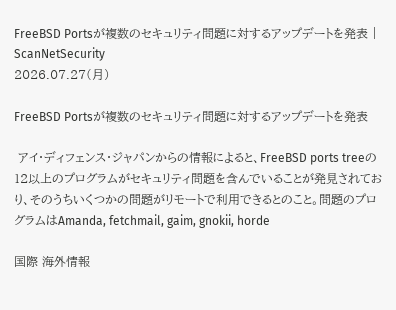FreeBSD Portsが複数のセキュリティ問題に対するアップデートを発表 | ScanNetSecurity
2026.07.27(月)

FreeBSD Portsが複数のセキュリティ問題に対するアップデートを発表

 アイ・ディフェンス・ジャパンからの情報によると、FreeBSD ports treeの12以上のプログラムがセキュリティ問題を含んでいることが発見されており、そのうちいくつかの問題がリモートで利用できるとのこと。問題のプログラムはAmanda, fetchmail, gaim, gnokii, horde

国際 海外情報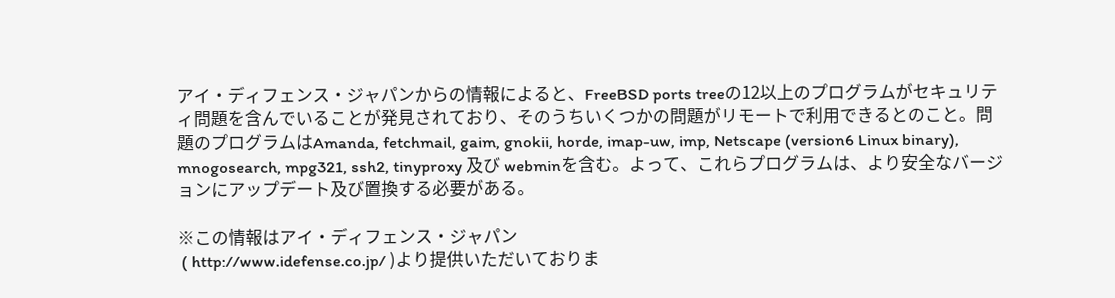アイ・ディフェンス・ジャパンからの情報によると、FreeBSD ports treeの12以上のプログラムがセキュリティ問題を含んでいることが発見されており、そのうちいくつかの問題がリモートで利用できるとのこと。問題のプログラムはAmanda, fetchmail, gaim, gnokii, horde, imap-uw, imp, Netscape (version6 Linux binary), mnogosearch, mpg321, ssh2, tinyproxy 及び webminを含む。よって、これらプログラムは、より安全なバージョンにアップデート及び置換する必要がある。

※この情報はアイ・ディフェンス・ジャパン
 ( http://www.idefense.co.jp/ )より提供いただいておりま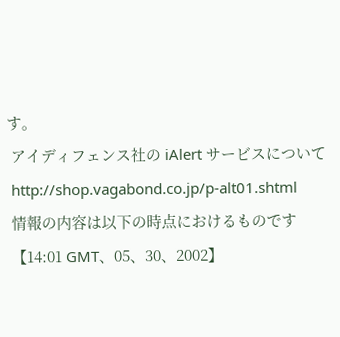す。
 アイディフェンス社の iAlert サービスについて
 http://shop.vagabond.co.jp/p-alt01.shtml
 情報の内容は以下の時点におけるものです
 【14:01 GMT、05、30、2002】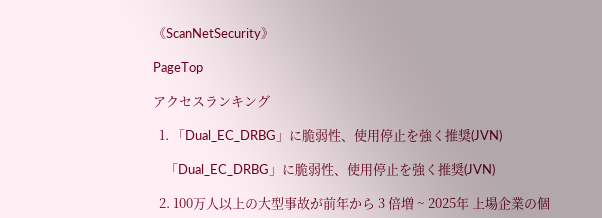《ScanNetSecurity》

PageTop

アクセスランキング

  1. 「Dual_EC_DRBG」に脆弱性、使用停止を強く推奨(JVN)

    「Dual_EC_DRBG」に脆弱性、使用停止を強く推奨(JVN)

  2. 100万人以上の大型事故が前年から 3 倍増 ~ 2025年 上場企業の個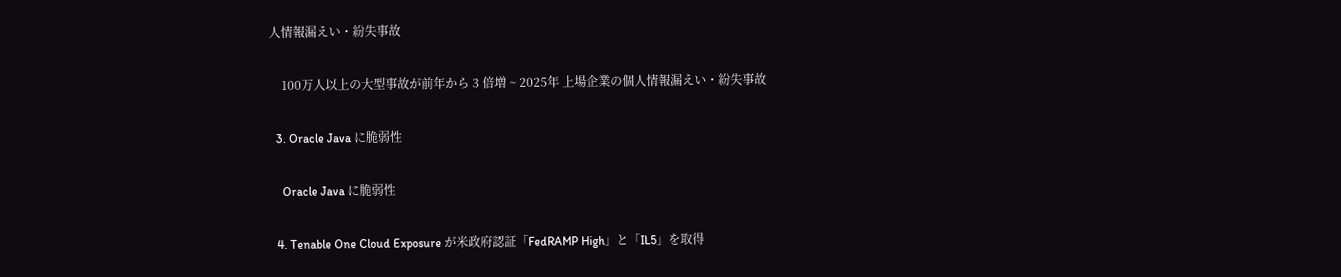人情報漏えい・紛失事故

    100万人以上の大型事故が前年から 3 倍増 ~ 2025年 上場企業の個人情報漏えい・紛失事故

  3. Oracle Java に脆弱性

    Oracle Java に脆弱性

  4. Tenable One Cloud Exposure が米政府認証「FedRAMP High」と「IL5」を取得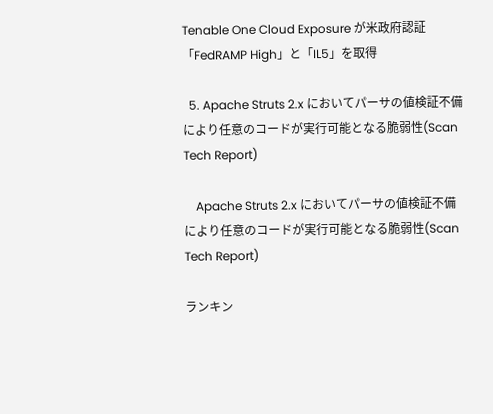Tenable One Cloud Exposure が米政府認証「FedRAMP High」と「IL5」を取得

  5. Apache Struts 2.x においてパーサの値検証不備により任意のコードが実行可能となる脆弱性(Scan Tech Report)

    Apache Struts 2.x においてパーサの値検証不備により任意のコードが実行可能となる脆弱性(Scan Tech Report)

ランキン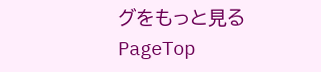グをもっと見る
PageTop